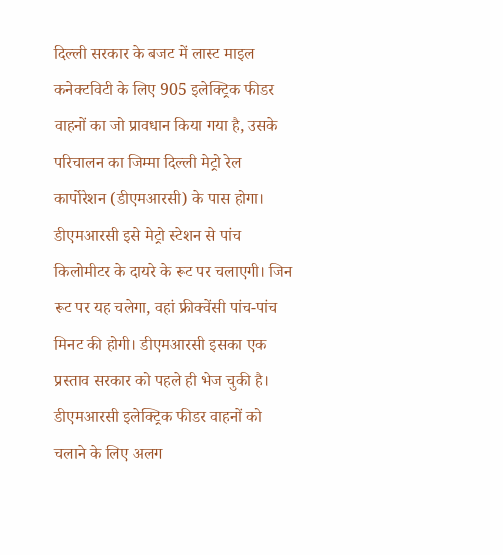दिल्ली सरकार के बजट में लास्ट माइल कनेक्टविटी के लिए 905 इलेक्ट्रिक फीडर वाहनों का जो प्रावधान किया गया है, उसके परिचालन का जिम्मा दिल्ली मेट्रो रेल कार्पोरेशन (डीएमआरसी) के पास होगा। डीएमआरसी इसे मेट्रो स्टेशन से पांच किलोमीटर के दायरे के रूट पर चलाएगी। जिन रूट पर यह चलेगा, वहां फ्रीक्वेंसी पांच-पांच मिनट की होगी। डीएमआरसी इसका एक प्रस्ताव सरकार को पहले ही भेज चुकी है।
डीएमआरसी इलेक्ट्रिक फीडर वाहनों को चलाने के लिए अलग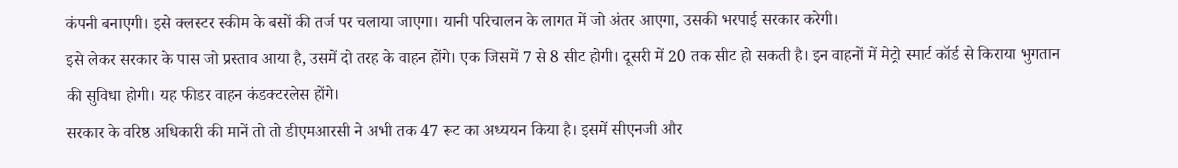कंपनी बनाएगी। इसे क्लस्टर स्कीम के बसों की तर्ज पर चलाया जाएगा। यानी परिचालन के लागत में जो अंतर आएगा, उसकी भरपाई सरकार करेगी।
इसे लेकर सरकार के पास जो प्रस्ताव आया है, उसमें दो तरह के वाहन होंगे। एक जिसमें 7 से 8 सीट होगी। दूसरी में 20 तक सीट हो सकती है। इन वाहनों में मेट्रो स्मार्ट कॉर्ड से किराया भुगतान की सुविधा होगी। यह फीडर वाहन कंडक्टरलेस होंगे।
सरकार के वरिष्ठ अधिकारी की मानें तो तो डीएमआरसी ने अभी तक 47 रूट का अध्ययन किया है। इसमें सीएनजी और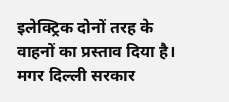इलेक्ट्रिक दोनों तरह के वाहनों का प्रस्ताव दिया है। मगर दिल्ली सरकार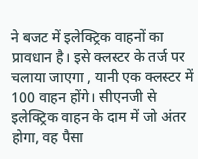ने बजट में इलेक्ट्रिक वाहनों का प्रावधान है। इसे क्लस्टर के तर्ज पर चलाया जाएगा , यानी एक क्लस्टर में 100 वाहन होंगे। सीएनजी से इलेक्ट्रिक वाहन के दाम में जो अंतर होगा, वह पैसा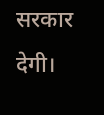सरकार देगी।